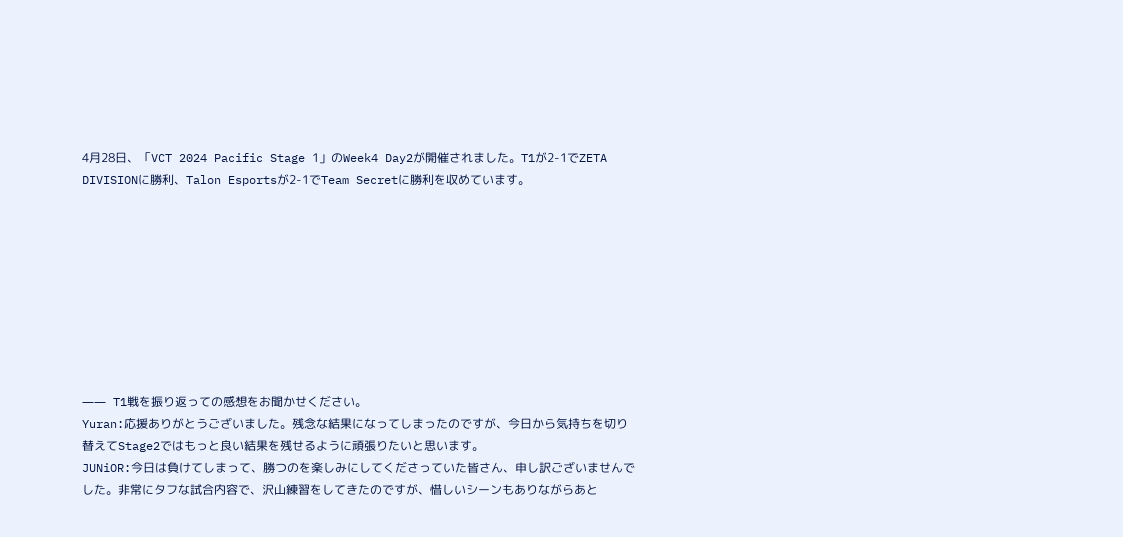4月28日、「VCT 2024 Pacific Stage 1」のWeek4 Day2が開催されました。T1が2-1でZETA DIVISIONに勝利、Talon Esportsが2-1でTeam Secretに勝利を収めています。









―― T1戦を振り返っての感想をお聞かせください。
Yuran:応援ありがとうございました。残念な結果になってしまったのですが、今日から気持ちを切り替えてStage2ではもっと良い結果を残せるように頑張りたいと思います。
JUNiOR:今日は負けてしまって、勝つのを楽しみにしてくださっていた皆さん、申し訳ございませんでした。非常にタフな試合内容で、沢山練習をしてきたのですが、惜しいシーンもありながらあと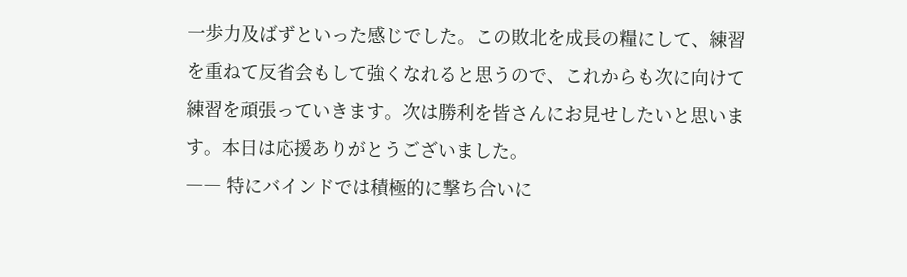一歩力及ばずといった感じでした。この敗北を成長の糧にして、練習を重ねて反省会もして強くなれると思うので、これからも次に向けて練習を頑張っていきます。次は勝利を皆さんにお見せしたいと思います。本日は応援ありがとうございました。
―― 特にバインドでは積極的に撃ち合いに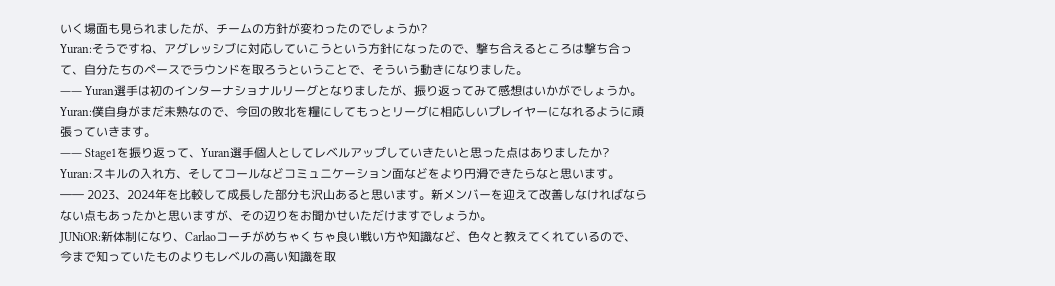いく場面も見られましたが、チームの方針が変わったのでしょうか?
Yuran:そうですね、アグレッシブに対応していこうという方針になったので、撃ち合えるところは撃ち合って、自分たちのペースでラウンドを取ろうということで、そういう動きになりました。
―― Yuran選手は初のインターナショナルリーグとなりましたが、振り返ってみて感想はいかがでしょうか。
Yuran:僕自身がまだ未熟なので、今回の敗北を糧にしてもっとリーグに相応しいプレイヤーになれるように頑張っていきます。
―― Stage1を振り返って、Yuran選手個人としてレベルアップしていきたいと思った点はありましたか?
Yuran:スキルの入れ方、そしてコールなどコミュニケーション面などをより円滑できたらなと思います。
―― 2023、2024年を比較して成長した部分も沢山あると思います。新メンバーを迎えて改善しなければならない点もあったかと思いますが、その辺りをお聞かせいただけますでしょうか。
JUNiOR:新体制になり、Carlaoコーチがめちゃくちゃ良い戦い方や知識など、色々と教えてくれているので、今まで知っていたものよりもレベルの高い知識を取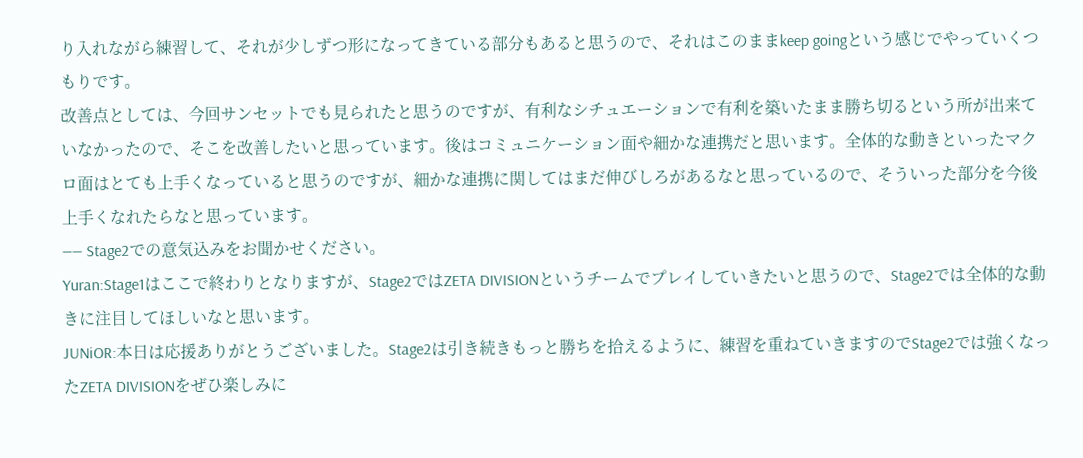り入れながら練習して、それが少しずつ形になってきている部分もあると思うので、それはこのままkeep goingという感じでやっていくつもりです。
改善点としては、今回サンセットでも見られたと思うのですが、有利なシチュエーションで有利を築いたまま勝ち切るという所が出来ていなかったので、そこを改善したいと思っています。後はコミュニケーション面や細かな連携だと思います。全体的な動きといったマクロ面はとても上手くなっていると思うのですが、細かな連携に関してはまだ伸びしろがあるなと思っているので、そういった部分を今後上手くなれたらなと思っています。
―― Stage2での意気込みをお聞かせください。
Yuran:Stage1はここで終わりとなりますが、Stage2ではZETA DIVISIONというチームでプレイしていきたいと思うので、Stage2では全体的な動きに注目してほしいなと思います。
JUNiOR:本日は応援ありがとうございました。Stage2は引き続きもっと勝ちを拾えるように、練習を重ねていきますのでStage2では強くなったZETA DIVISIONをぜひ楽しみに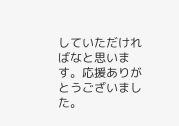していただければなと思います。応援ありがとうございました。